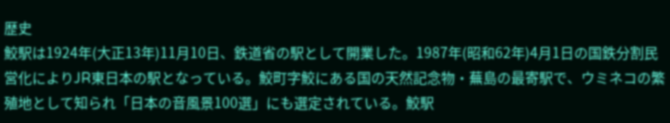歴史
鮫駅は1924年(大正13年)11月10日、鉄道省の駅として開業した。1987年(昭和62年)4月1日の国鉄分割民営化によりJR東日本の駅となっている。鮫町字鮫にある国の天然記念物・蕪島の最寄駅で、ウミネコの繁殖地として知られ「日本の音風景100選」にも選定されている。鮫駅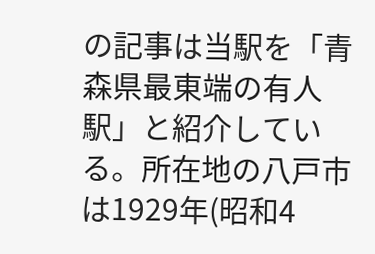の記事は当駅を「青森県最東端の有人駅」と紹介している。所在地の八戸市は1929年(昭和4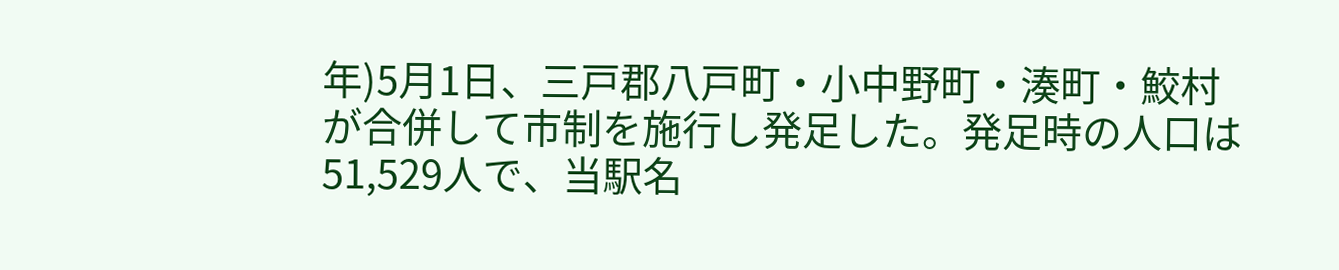年)5月1日、三戸郡八戸町・小中野町・湊町・鮫村が合併して市制を施行し発足した。発足時の人口は51,529人で、当駅名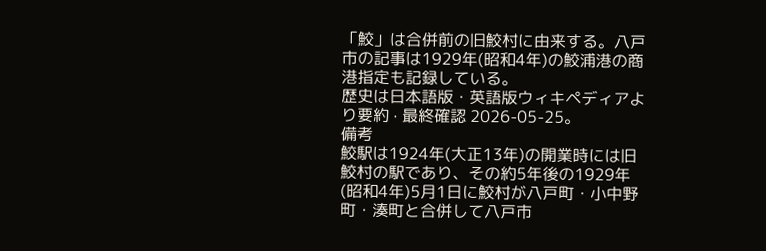「鮫」は合併前の旧鮫村に由来する。八戸市の記事は1929年(昭和4年)の鮫浦港の商港指定も記録している。
歴史は日本語版・英語版ウィキペディアより要約 · 最終確認 2026-05-25。
備考
鮫駅は1924年(大正13年)の開業時には旧鮫村の駅であり、その約5年後の1929年(昭和4年)5月1日に鮫村が八戸町・小中野町・湊町と合併して八戸市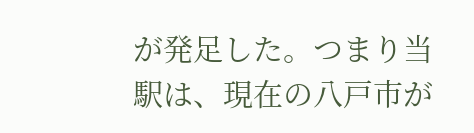が発足した。つまり当駅は、現在の八戸市が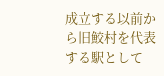成立する以前から旧鮫村を代表する駅として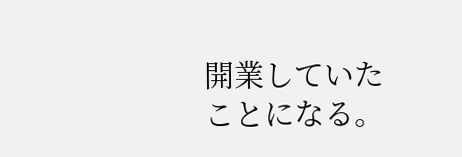開業していたことになる。